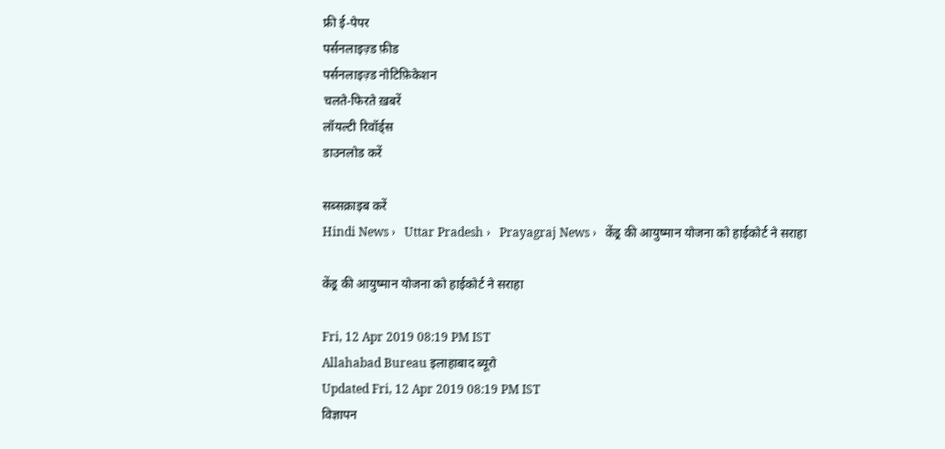फ्री ई-पेपर
पर्सनलाइज़्ड फ़ीड
पर्सनलाइज़्ड नोटिफ़िकेशन
चलते-फिरते ख़बरें
लॉयल्टी रिवॉर्ड्स
डाउनलोड करें

सब्सक्राइब करें
Hindi News ›   Uttar Pradesh ›   Prayagraj News ›   केंइ्र की आयुष्मान योजना को हाईकोर्ट ने सराहा

केंइ्र की आयुष्मान योजना को हाईकोर्ट ने सराहा

Fri, 12 Apr 2019 08:19 PM IST
Allahabad Bureau इलाहाबाद ब्यूरो
Updated Fri, 12 Apr 2019 08:19 PM IST
विज्ञापन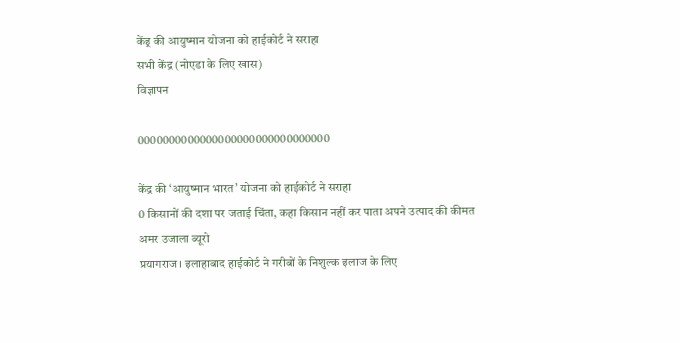केंइ्र की आयुष्मान योजना को हाईकोर्ट ने सराहा
सभी केंद्र (नोएडा के लिए खास)
विज्ञापन

0000000000000000000000000000000

केंद्र की ‘आयुष्मान भारत’ योजना को हाईकोर्ट ने सराहा
0 किसानों की दशा पर जताई चिंता, कहा किसान नहीं कर पाता अपने उत्पाद की कीमत
अमर उजाला ब्यूरो
प्रयागराज। इलाहाबाद हाईकोर्ट ने गरीबों के निशुल्क इलाज के लिए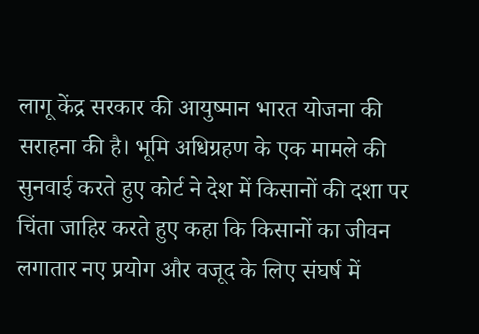लागू केंद्र सरकार की आयुष्मान भारत योजना की सराहना की है। भूमि अधिग्रहण के एक मामले की सुनवाई करते हुए कोर्ट ने देश में किसानों की दशा पर चिंता जाहिर करते हुए कहा कि किसानों का जीवन लगातार नए प्रयोग और वजूद के लिए संघर्ष में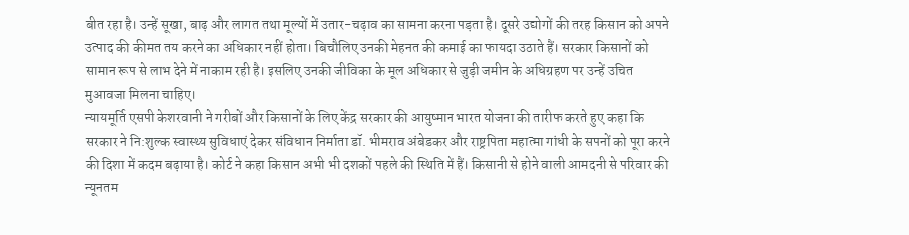बीत रहा है। उन्हें सूखा, बाढ़ और लागत तथा मूल्यों में उतार-चढ़ाव का सामना करना पड़ता है। दूसरे उद्योगों की तरह किसान को अपने उत्पाद की कीमत तय करने का अधिकार नहीं होता। बिचौलिए उनकी मेहनत की कमाई का फायदा उठाते हैं। सरकार किसानों को सामान रूप से लाभ देने में नाकाम रही है। इसलिए उनकी जीविका के मूल अधिकार से जुड़ी जमीन के अधिग्रहण पर उन्हें उचित मुआवजा मिलना चाहिए।
न्यायमूर्ति एसपी केशरवानी ने गरीबों और किसानों के लिए केंद्र सरकार की आयुष्मान भारत योजना की तारीफ करते हुए कहा कि सरकार ने नि:शुल्क स्वास्थ्य सुविधाएं देकर संविधान निर्माता डॉ. भीमराव अंबेडकर और राष्ट्रपिता महात्मा गांधी के सपनों को पूरा करने की दिशा में कदम बढ़ाया है। कोर्ट ने कहा किसान अभी भी दशकों पहले की स्थिति में हैं। किसानी से होने वाली आमदनी से परिवार की न्यूनतम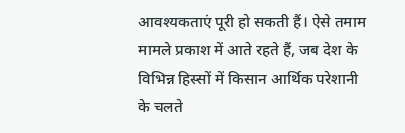आवश्यकताएं पूरी हो सकती हैं। ऐसे तमाम मामले प्रकाश में आते रहते हैं, जब देश के विभिन्न हिस्सों में किसान आर्थिक परेशानी के चलते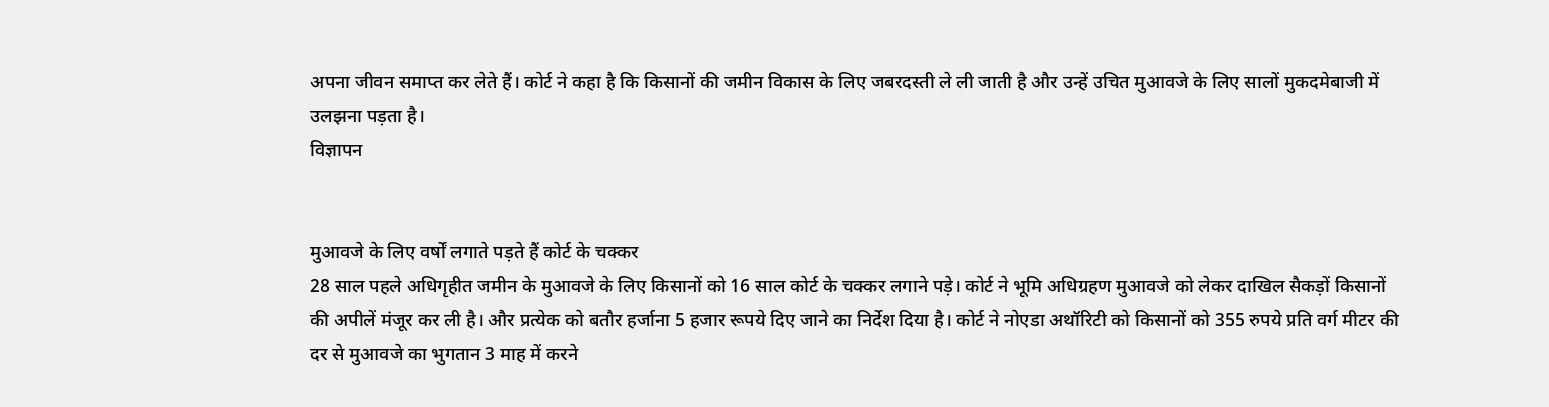अपना जीवन समाप्त कर लेते हैं। कोर्ट ने कहा है कि किसानों की जमीन विकास के लिए जबरदस्ती ले ली जाती है और उन्हें उचित मुआवजे के लिए सालों मुकदमेबाजी में उलझना पड़ता है।
विज्ञापन


मुआवजे के लिए वर्षों लगाते पड़ते हैं कोर्ट के चक्कर
28 साल पहले अधिगृहीत जमीन के मुआवजे के लिए किसानों को 16 साल कोर्ट के चक्कर लगाने पड़े। कोर्ट ने भूमि अधिग्रहण मुआवजे को लेकर दाखिल सैकड़ों किसानों की अपीलें मंजूर कर ली है। और प्रत्येक को बतौर हर्जाना 5 हजार रूपये दिए जाने का निर्देश दिया है। कोर्ट ने नोएडा अथॉरिटी को किसानों को 355 रुपये प्रति वर्ग मीटर की दर से मुआवजे का भुगतान 3 माह में करने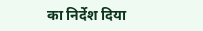का निर्देश दिया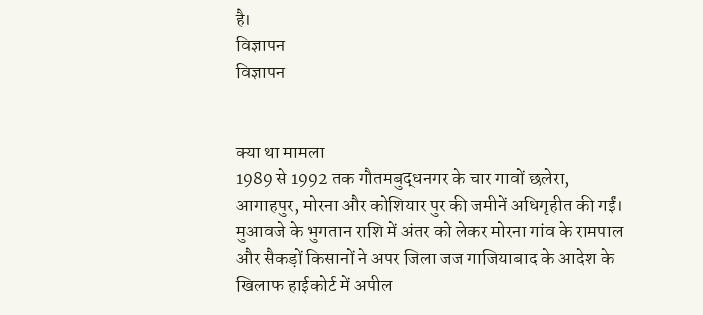है।
विज्ञापन
विज्ञापन


क्या था मामला
1989 से 1992 तक गौतमबुद्धनगर के चार गावों छलेरा, आगाहपुर, मोरना और कोशियार पुर की जमीनें अधिगृहीत की गईं। मुआवजे के भुगतान राशि में अंतर को लेकर मोरना गांव के रामपाल और सैकड़ों किसानों ने अपर जिला जज गाजियाबाद के आदेश के खिलाफ हाईकोर्ट में अपील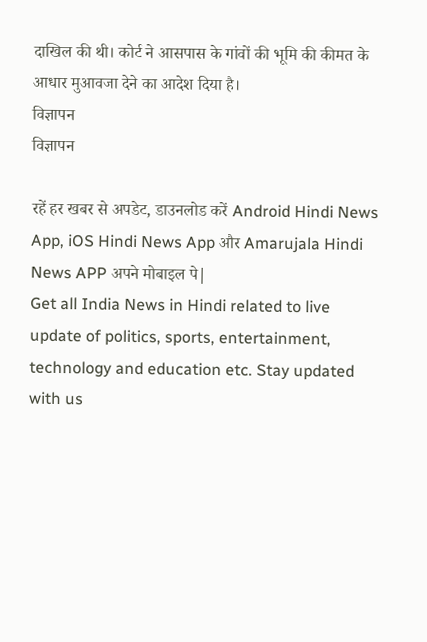दाखिल की थी। कोर्ट ने आसपास के गांवों की भूमि की कीमत के आधार मुआवजा देने का आदेश दिया है।
विज्ञापन
विज्ञापन

रहें हर खबर से अपडेट, डाउनलोड करें Android Hindi News App, iOS Hindi News App और Amarujala Hindi News APP अपने मोबाइल पे|
Get all India News in Hindi related to live update of politics, sports, entertainment, technology and education etc. Stay updated with us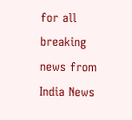for all breaking news from India News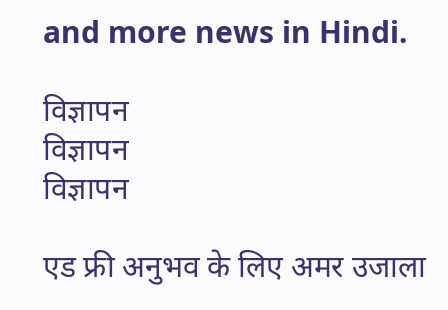and more news in Hindi.

विज्ञापन
विज्ञापन
विज्ञापन

एड फ्री अनुभव के लिए अमर उजाला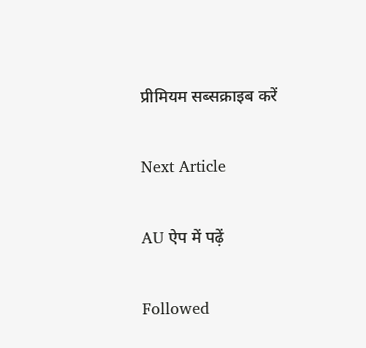प्रीमियम सब्सक्राइब करें

Next Article

AU ऐप में पढ़ें

Followed